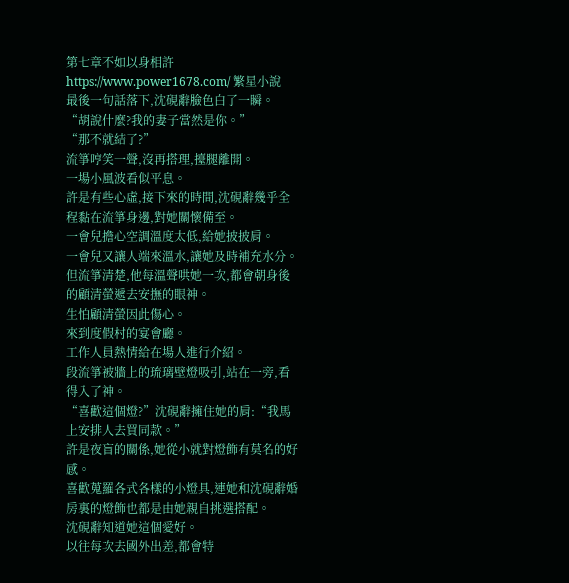第七章不如以身相許
https://www.power1678.com/ 繁星小說
最後一句話落下,沈硯辭臉色白了一瞬。
“胡說什麼?我的妻子當然是你。”
“那不就結了?”
流箏哼笑一聲,沒再搭理,擡腿離開。
一場小風波看似平息。
許是有些心虛,接下來的時間,沈硯辭幾乎全程黏在流箏身邊,對她關懷備至。
一會兒擔心空調溫度太低,給她披披肩。
一會兒又讓人端來溫水,讓她及時補充水分。
但流箏清楚,他每溫聲哄她一次,都會朝身後的顧清螢遞去安撫的眼神。
生怕顧清螢因此傷心。
來到度假村的宴會廳。
工作人員熱情給在場人進行介紹。
段流箏被牆上的琉璃壁燈吸引,站在一旁,看得入了神。
“喜歡這個燈?”沈硯辭擁住她的肩:“我馬上安排人去買同款。”
許是夜盲的關係,她從小就對燈飾有莫名的好感。
喜歡蒐羅各式各樣的小燈具,連她和沈硯辭婚房裏的燈飾也都是由她親自挑選搭配。
沈硯辭知道她這個愛好。
以往每次去國外出差,都會特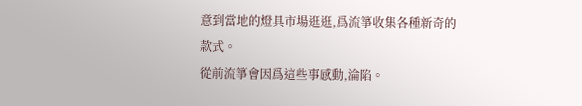意到當地的燈具市場逛逛,爲流箏收集各種新奇的款式。
從前流箏會因爲這些事感動,淪陷。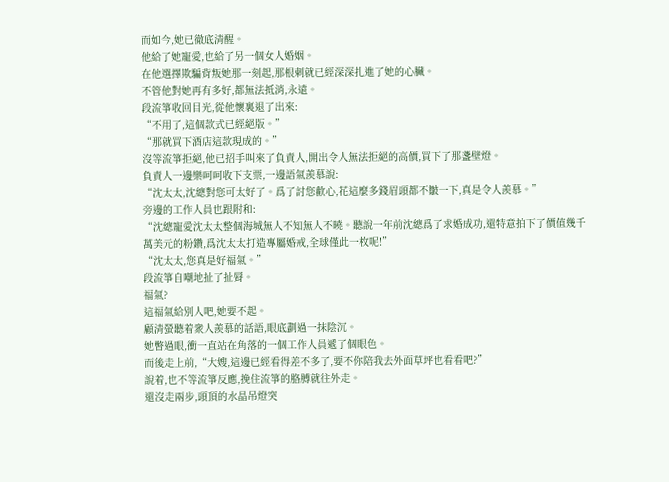而如今,她已徹底清醒。
他給了她寵愛,也給了另一個女人婚姻。
在他選擇欺騙背叛她那一刻起,那根刺就已經深深扎進了她的心臟。
不管他對她再有多好,都無法抵消,永遠。
段流箏收回目光,從他懷裏退了出來:
“不用了,這個款式已經絕版。”
“那就買下酒店這款現成的。”
沒等流箏拒絕,他已招手叫來了負責人,開出令人無法拒絕的高價,買下了那盞壁燈。
負責人一邊樂呵呵收下支票,一邊語氣羨慕說:
“沈太太,沈總對您可太好了。爲了討您歡心,花這麼多錢眉頭都不皺一下,真是令人羨慕。”
旁邊的工作人員也跟附和:
“沈總寵愛沈太太整個海城無人不知無人不曉。聽說一年前沈總爲了求婚成功,還特意拍下了價值幾千萬美元的粉鑽,爲沈太太打造專屬婚戒,全球僅此一枚呢!”
“沈太太,您真是好福氣。”
段流箏自嘲地扯了扯脣。
福氣?
這福氣給別人吧,她要不起。
顧清螢聽着衆人羨慕的話語,眼底劃過一抹陰沉。
她瞥過眼,衝一直站在角落的一個工作人員遞了個眼色。
而後走上前,“大嫂,這邊已經看得差不多了,要不你陪我去外面草坪也看看吧?”
說着,也不等流箏反應,挽住流箏的胳膊就往外走。
還沒走兩步,頭頂的水晶吊燈突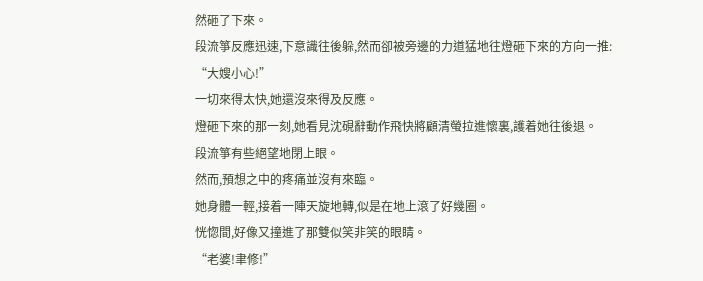然砸了下來。
段流箏反應迅速,下意識往後躲,然而卻被旁邊的力道猛地往燈砸下來的方向一推:
“大嫂小心!”
一切來得太快,她還沒來得及反應。
燈砸下來的那一刻,她看見沈硯辭動作飛快將顧清螢拉進懷裏,護着她往後退。
段流箏有些絕望地閉上眼。
然而,預想之中的疼痛並沒有來臨。
她身體一輕,接着一陣天旋地轉,似是在地上滾了好幾圈。
恍惚間,好像又撞進了那雙似笑非笑的眼睛。
“老婆!聿修!”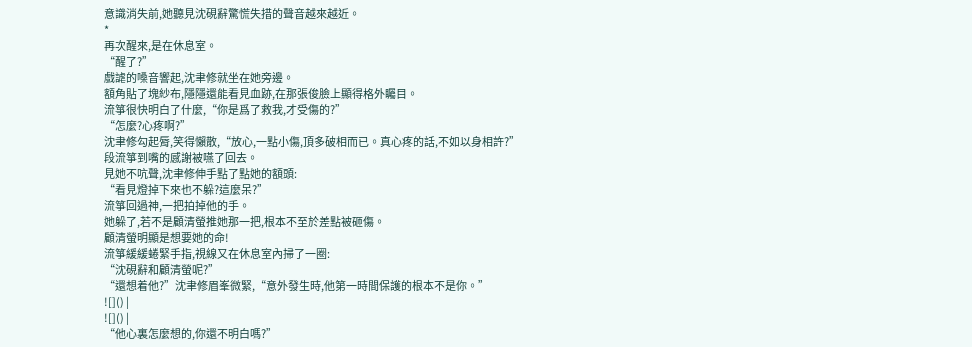意識消失前,她聽見沈硯辭驚慌失措的聲音越來越近。
*
再次醒來,是在休息室。
“醒了?”
戲謔的嗓音響起,沈聿修就坐在她旁邊。
額角貼了塊紗布,隱隱還能看見血跡,在那張俊臉上顯得格外矚目。
流箏很快明白了什麼,“你是爲了救我,才受傷的?”
“怎麼?心疼啊?”
沈聿修勾起脣,笑得懶散,“放心,一點小傷,頂多破相而已。真心疼的話,不如以身相許?”
段流箏到嘴的感謝被嚥了回去。
見她不吭聲,沈聿修伸手點了點她的額頭:
“看見燈掉下來也不躲?這麼呆?”
流箏回過神,一把拍掉他的手。
她躲了,若不是顧清螢推她那一把,根本不至於差點被砸傷。
顧清螢明顯是想要她的命!
流箏緩緩蜷緊手指,視線又在休息室內掃了一圈:
“沈硯辭和顧清螢呢?”
“還想着他?”沈聿修眉峯微緊,“意外發生時,他第一時間保護的根本不是你。”
![]() |
![]() |
“他心裏怎麼想的,你還不明白嗎?”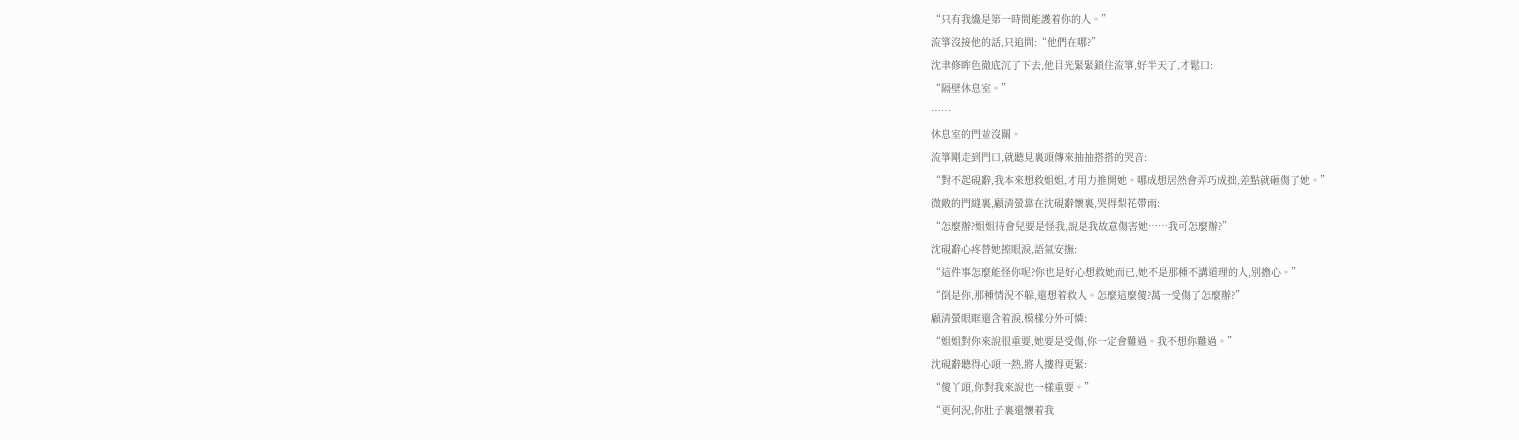“只有我纔是第一時間能護着你的人。”
流箏沒接他的話,只追問:“他們在哪?”
沈聿修眸色徹底沉了下去,他目光緊緊鎖住流箏,好半天了,才鬆口:
“隔壁休息室。”
……
休息室的門並沒關。
流箏剛走到門口,就聽見裏頭傳來抽抽搭搭的哭音:
“對不起硯辭,我本來想救姐姐,才用力推開她。哪成想居然會弄巧成拙,差點就砸傷了她。”
微敞的門縫裏,顧清螢靠在沈硯辭懷裏,哭得梨花帶雨:
“怎麼辦?姐姐待會兒要是怪我,說是我故意傷害她……我可怎麼辦?”
沈硯辭心疼替她擦眼淚,語氣安撫:
“這件事怎麼能怪你呢?你也是好心想救她而已,她不是那種不講道理的人,別擔心。”
“倒是你,那種情況不躲,還想着救人。怎麼這麼傻?萬一受傷了怎麼辦?”
顧清螢眼眶還含着淚,模樣分外可憐:
“姐姐對你來說很重要,她要是受傷,你一定會難過。我不想你難過。”
沈硯辭聽得心頭一熱,將人摟得更緊:
“傻丫頭,你對我來說也一樣重要。”
“更何況,你肚子裏還懷着我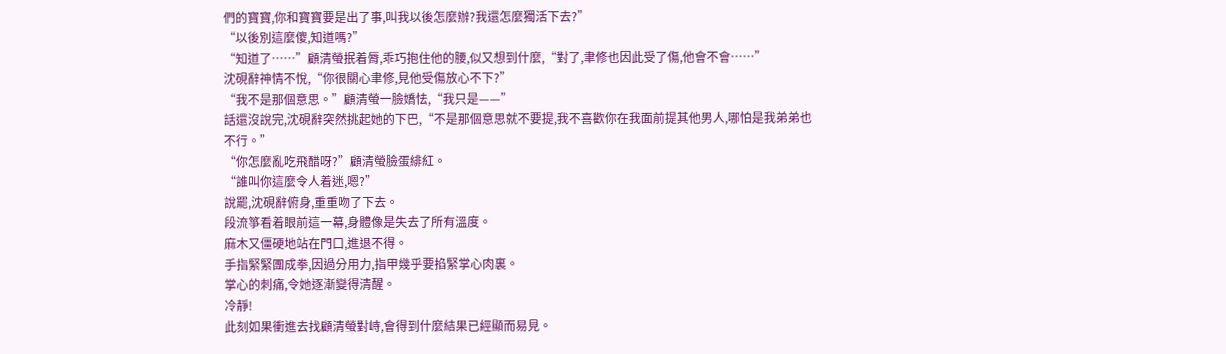們的寶寶,你和寶寶要是出了事,叫我以後怎麼辦?我還怎麼獨活下去?”
“以後別這麼傻,知道嗎?”
“知道了……”顧清螢抿着脣,乖巧抱住他的腰,似又想到什麼,“對了,聿修也因此受了傷,他會不會……”
沈硯辭神情不悅,“你很關心聿修,見他受傷放心不下?”
“我不是那個意思。”顧清螢一臉嬌怯,“我只是——”
話還沒說完,沈硯辭突然挑起她的下巴,“不是那個意思就不要提,我不喜歡你在我面前提其他男人,哪怕是我弟弟也不行。”
“你怎麼亂吃飛醋呀?”顧清螢臉蛋緋紅。
“誰叫你這麼令人着迷,嗯?”
說罷,沈硯辭俯身,重重吻了下去。
段流箏看着眼前這一幕,身體像是失去了所有溫度。
麻木又僵硬地站在門口,進退不得。
手指緊緊團成拳,因過分用力,指甲幾乎要掐緊掌心肉裏。
掌心的刺痛,令她逐漸變得清醒。
冷靜!
此刻如果衝進去找顧清螢對峙,會得到什麼結果已經顯而易見。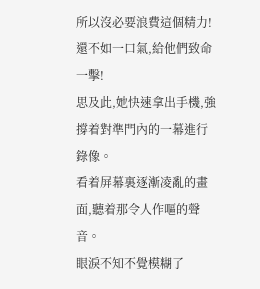所以沒必要浪費這個精力!
還不如一口氣,給他們致命一擊!
思及此,她快速拿出手機,強撐着對準門內的一幕進行錄像。
看着屏幕裏逐漸凌亂的畫面,聽着那令人作嘔的聲音。
眼淚不知不覺模糊了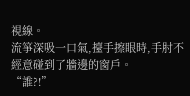視線。
流箏深吸一口氣,擡手擦眼時,手肘不經意碰到了牆邊的窗戶。
“誰?!”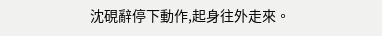沈硯辭停下動作,起身往外走來。